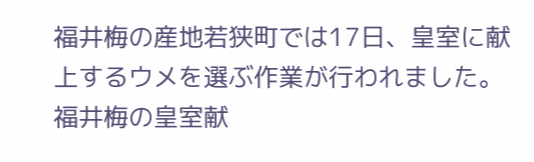福井梅の産地若狭町では17日、皇室に献上するウメを選ぶ作業が行われました。
福井梅の皇室献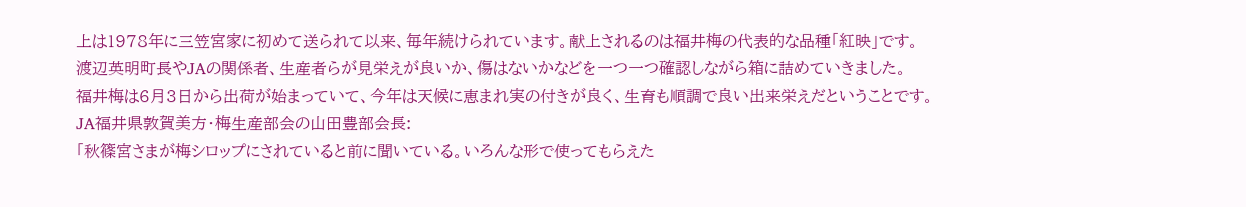上は1978年に三笠宮家に初めて送られて以来、毎年続けられています。献上されるのは福井梅の代表的な品種「紅映」です。
渡辺英明町長やJAの関係者、生産者らが見栄えが良いか、傷はないかなどを一つ一つ確認しながら箱に詰めていきました。
福井梅は6月3日から出荷が始まっていて、今年は天候に恵まれ実の付きが良く、生育も順調で良い出来栄えだということです。
JA福井県敦賀美方・梅生産部会の山田豊部会長:
「秋篠宮さまが梅シロップにされていると前に聞いている。いろんな形で使ってもらえた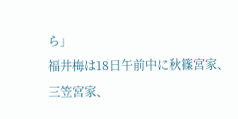ら」
福井梅は18日午前中に秋篠宮家、三笠宮家、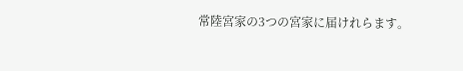常陸宮家の3つの宮家に届けれらます。